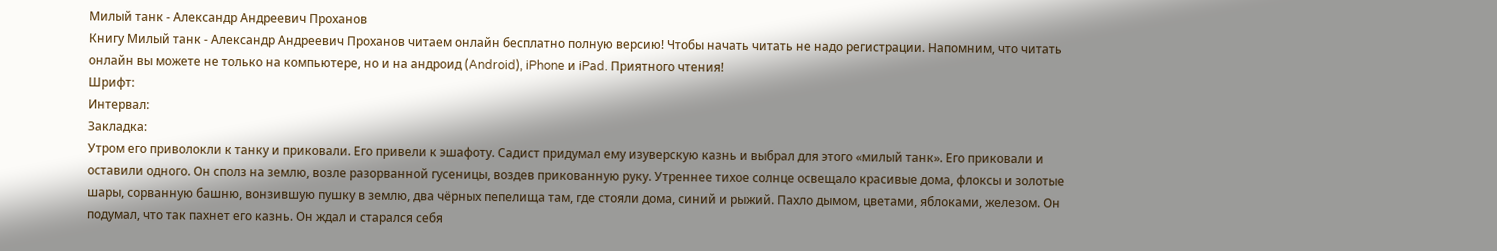Милый танк - Александр Андреевич Проханов
Книгу Милый танк - Александр Андреевич Проханов читаем онлайн бесплатно полную версию! Чтобы начать читать не надо регистрации. Напомним, что читать онлайн вы можете не только на компьютере, но и на андроид (Android), iPhone и iPad. Приятного чтения!
Шрифт:
Интервал:
Закладка:
Утром его приволокли к танку и приковали. Его привели к эшафоту. Садист придумал ему изуверскую казнь и выбрал для этого «милый танк». Его приковали и оставили одного. Он сполз на землю, возле разорванной гусеницы, воздев прикованную руку. Утреннее тихое солнце освещало красивые дома, флоксы и золотые шары, сорванную башню, вонзившую пушку в землю, два чёрных пепелища там, где стояли дома, синий и рыжий. Пахло дымом, цветами, яблоками, железом. Он подумал, что так пахнет его казнь. Он ждал и старался себя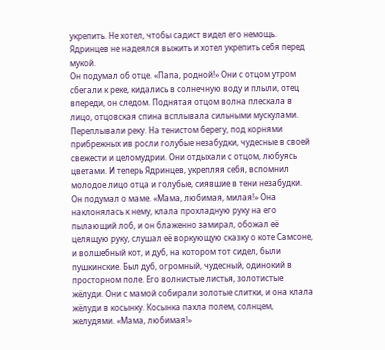укрепить. Не хотел, чтобы садист видел его немощь. Ядринцев не надеялся выжить и хотел укрепить себя перед мукой.
Он подумал об отце. «Папа, родной!» Они с отцом утром сбегали к реке, кидались в солнечную воду и плыли, отец впереди, он следом. Поднятая отцом волна плескала в лицо, отцовская спина всплывала сильными мускулами. Переплывали реку. На тенистом берегу, под корнями прибрежных ив росли голубые незабудки, чудесные в своей свежести и целомудрии. Они отдыхали с отцом, любуясь цветами. И теперь Ядринцев, укрепляя себя, вспомнил молодое лицо отца и голубые, сиявшие в тени незабудки.
Он подумал о маме. «Мама, любимая, милая!» Она наклонялась к нему, клала прохладную руку на его пылающий лоб, и он блаженно замирал, обожал её целящую руку, слушал её воркующую сказку о коте Самсоне, и волшебный кот, и дуб, на котором тот сидел, были пушкинские. Был дуб, огромный, чудесный, одинокий в просторном поле. Его волнистые листья, золотистые жёлуди. Они с мамой собирали золотые слитки, и она клала жёлуди в косынку. Косынка пахла полем, солнцем, желудями. «Мама, любимая!»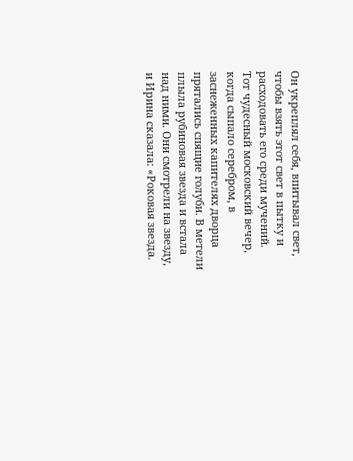Он укреплял себя, впитывал свет, чтобы взять этот свет в пытку и расходовать его среди мучений.
Тот чудесный московский вечер, когда сыпало серебром, в заснеженных капителях дворца прятались спящие голуби. В метели плыла рубиновая звезда и встала над ними. Они смотрели на звезду, и Ирина сказала: «Роковая звезда.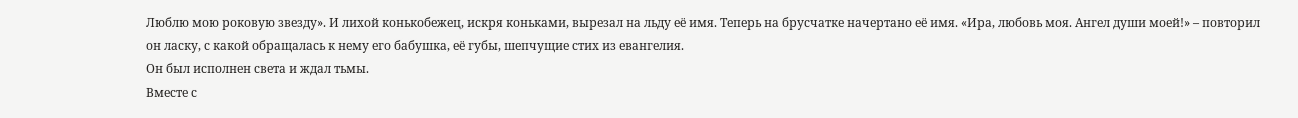Люблю мою роковую звезду». И лихой конькобежец, искря коньками, вырезал на льду её имя. Теперь на брусчатке начертано её имя. «Ира, любовь моя. Ангел души моей!» – повторил он ласку, с какой обращалась к нему его бабушка, её губы, шепчущие стих из евангелия.
Он был исполнен света и ждал тьмы.
Вместе с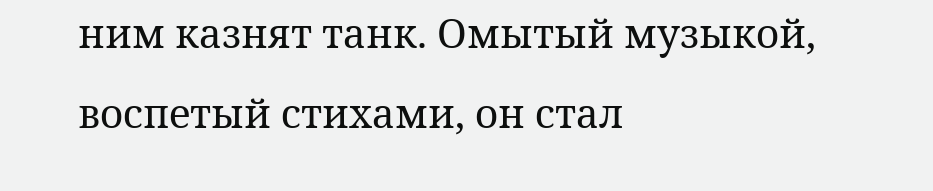ним казнят танк. Омытый музыкой, воспетый стихами, он стал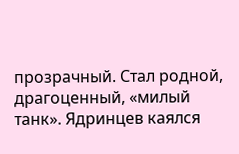прозрачный. Стал родной, драгоценный, «милый танк». Ядринцев каялся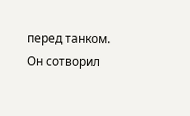перед танком. Он сотворил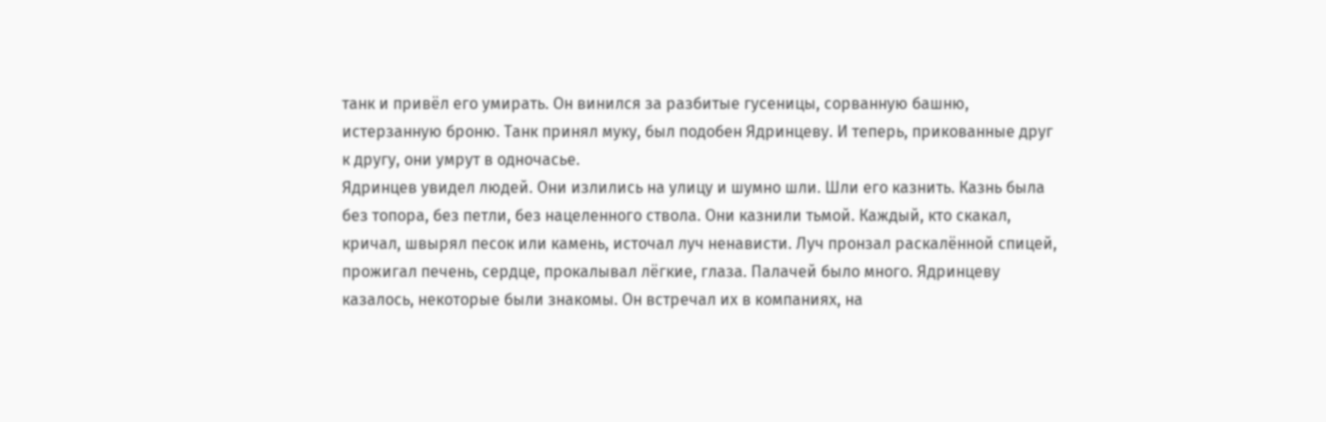танк и привёл его умирать. Он винился за разбитые гусеницы, сорванную башню, истерзанную броню. Танк принял муку, был подобен Ядринцеву. И теперь, прикованные друг к другу, они умрут в одночасье.
Ядринцев увидел людей. Они излились на улицу и шумно шли. Шли его казнить. Казнь была без топора, без петли, без нацеленного ствола. Они казнили тьмой. Каждый, кто скакал, кричал, швырял песок или камень, источал луч ненависти. Луч пронзал раскалённой спицей, прожигал печень, сердце, прокалывал лёгкие, глаза. Палачей было много. Ядринцеву казалось, некоторые были знакомы. Он встречал их в компаниях, на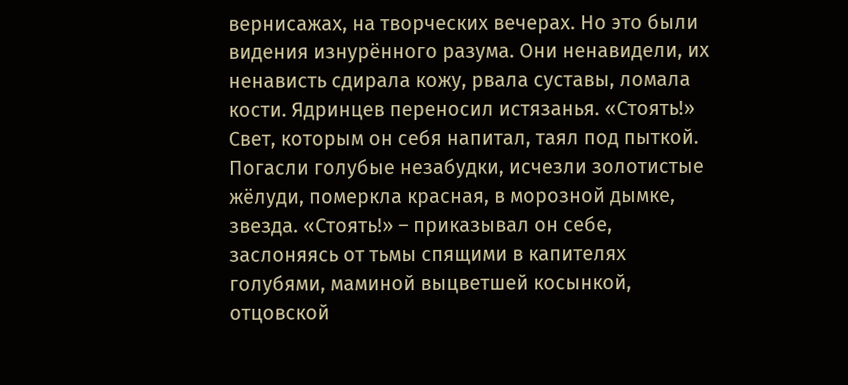вернисажах, на творческих вечерах. Но это были видения изнурённого разума. Они ненавидели, их ненависть сдирала кожу, рвала суставы, ломала кости. Ядринцев переносил истязанья. «Стоять!» Свет, которым он себя напитал, таял под пыткой. Погасли голубые незабудки, исчезли золотистые жёлуди, померкла красная, в морозной дымке, звезда. «Стоять!» – приказывал он себе, заслоняясь от тьмы спящими в капителях голубями, маминой выцветшей косынкой, отцовской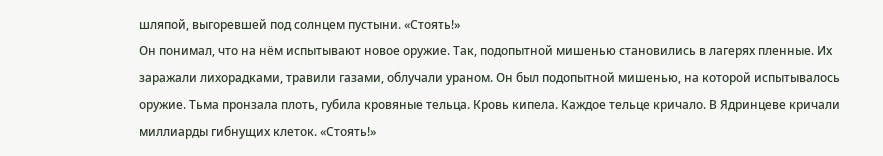шляпой, выгоревшей под солнцем пустыни. «Стоять!»
Он понимал, что на нём испытывают новое оружие. Так, подопытной мишенью становились в лагерях пленные. Их заражали лихорадками, травили газами, облучали ураном. Он был подопытной мишенью, на которой испытывалось оружие. Тьма пронзала плоть, губила кровяные тельца. Кровь кипела. Каждое тельце кричало. В Ядринцеве кричали миллиарды гибнущих клеток. «Стоять!»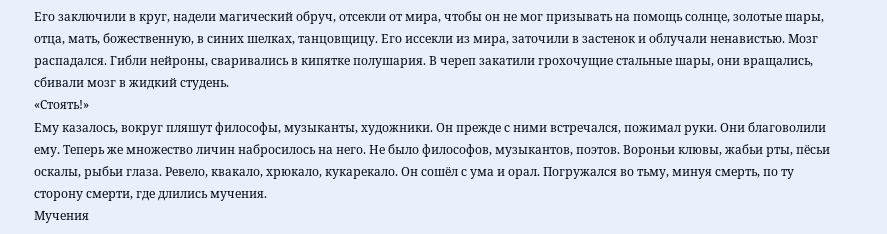Его заключили в круг, надели магический обруч, отсекли от мира, чтобы он не мог призывать на помощь солнце, золотые шары, отца, мать, божественную, в синих шелках, танцовщицу. Его иссекли из мира, заточили в застенок и облучали ненавистью. Мозг распадался. Гибли нейроны, сваривались в кипятке полушария. В череп закатили грохочущие стальные шары, они вращались, сбивали мозг в жидкий студень.
«Стоять!»
Ему казалось, вокруг пляшут философы, музыканты, художники. Он прежде с ними встречался, пожимал руки. Они благоволили ему. Теперь же множество личин набросилось на него. Не было философов, музыкантов, поэтов. Вороньи клювы, жабьи рты, пёсьи оскалы, рыбьи глаза. Ревело, квакало, хрюкало, кукарекало. Он сошёл с ума и орал. Погружался во тьму, минуя смерть, по ту сторону смерти, где длились мучения.
Мучения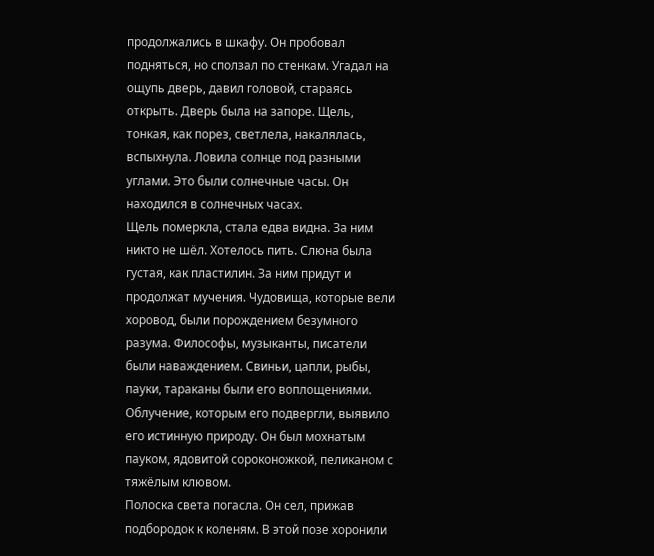продолжались в шкафу. Он пробовал подняться, но сползал по стенкам. Угадал на ощупь дверь, давил головой, стараясь открыть. Дверь была на запоре. Щель, тонкая, как порез, светлела, накалялась, вспыхнула. Ловила солнце под разными углами. Это были солнечные часы. Он находился в солнечных часах.
Щель померкла, стала едва видна. За ним никто не шёл. Хотелось пить. Слюна была густая, как пластилин. За ним придут и продолжат мучения. Чудовища, которые вели хоровод, были порождением безумного разума. Философы, музыканты, писатели были наваждением. Свиньи, цапли, рыбы, пауки, тараканы были его воплощениями. Облучение, которым его подвергли, выявило его истинную природу. Он был мохнатым пауком, ядовитой сороконожкой, пеликаном с тяжёлым клювом.
Полоска света погасла. Он сел, прижав подбородок к коленям. В этой позе хоронили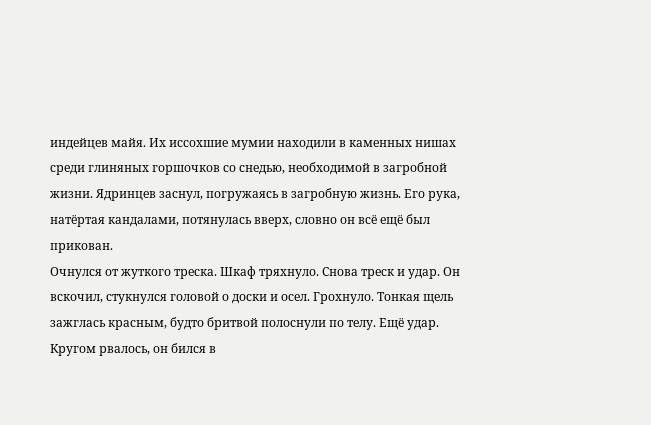индейцев майя. Их иссохшие мумии находили в каменных нишах среди глиняных горшочков со снедью, необходимой в загробной жизни. Ядринцев заснул, погружаясь в загробную жизнь. Его рука, натёртая кандалами, потянулась вверх, словно он всё ещё был прикован.
Очнулся от жуткого треска. Шкаф тряхнуло. Снова треск и удар. Он вскочил, стукнулся головой о доски и осел. Грохнуло. Тонкая щель зажглась красным, будто бритвой полоснули по телу. Ещё удар. Кругом рвалось, он бился в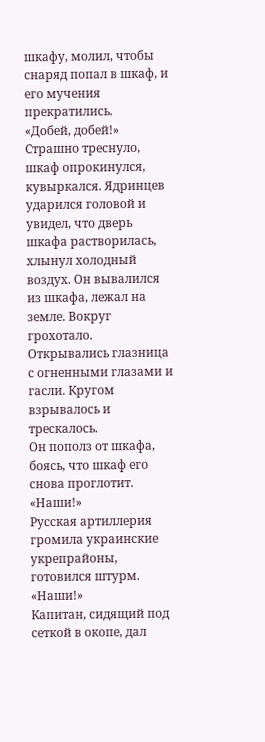шкафу, молил, чтобы снаряд попал в шкаф, и его мучения прекратились.
«Добей, добей!»
Страшно треснуло, шкаф опрокинулся, кувыркался. Ядринцев ударился головой и увидел, что дверь шкафа растворилась, хлынул холодный воздух. Он вывалился из шкафа, лежал на земле. Вокруг грохотало. Открывались глазница с огненными глазами и гасли. Кругом взрывалось и трескалось.
Он пополз от шкафа, боясь, что шкаф его снова проглотит.
«Наши!»
Русская артиллерия громила украинские укрепрайоны, готовился штурм.
«Наши!»
Капитан, сидящий под сеткой в окопе, дал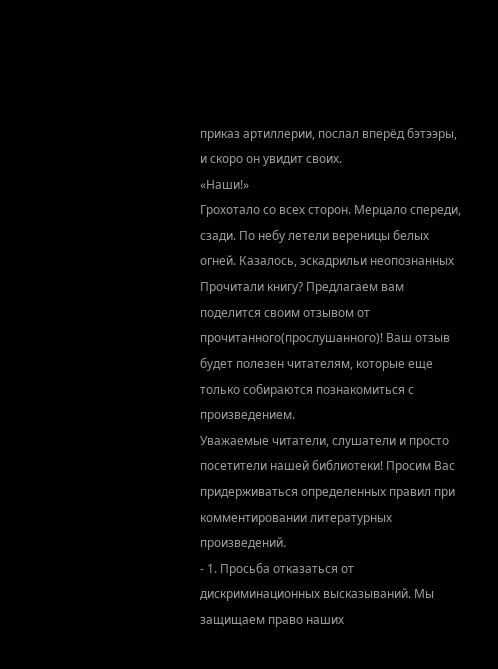приказ артиллерии, послал вперёд бэтээры, и скоро он увидит своих.
«Наши!»
Грохотало со всех сторон. Мерцало спереди, сзади. По небу летели вереницы белых огней. Казалось, эскадрильи неопознанных
Прочитали книгу? Предлагаем вам поделится своим отзывом от прочитанного(прослушанного)! Ваш отзыв будет полезен читателям, которые еще только собираются познакомиться с произведением.
Уважаемые читатели, слушатели и просто посетители нашей библиотеки! Просим Вас придерживаться определенных правил при комментировании литературных произведений.
- 1. Просьба отказаться от дискриминационных высказываний. Мы защищаем право наших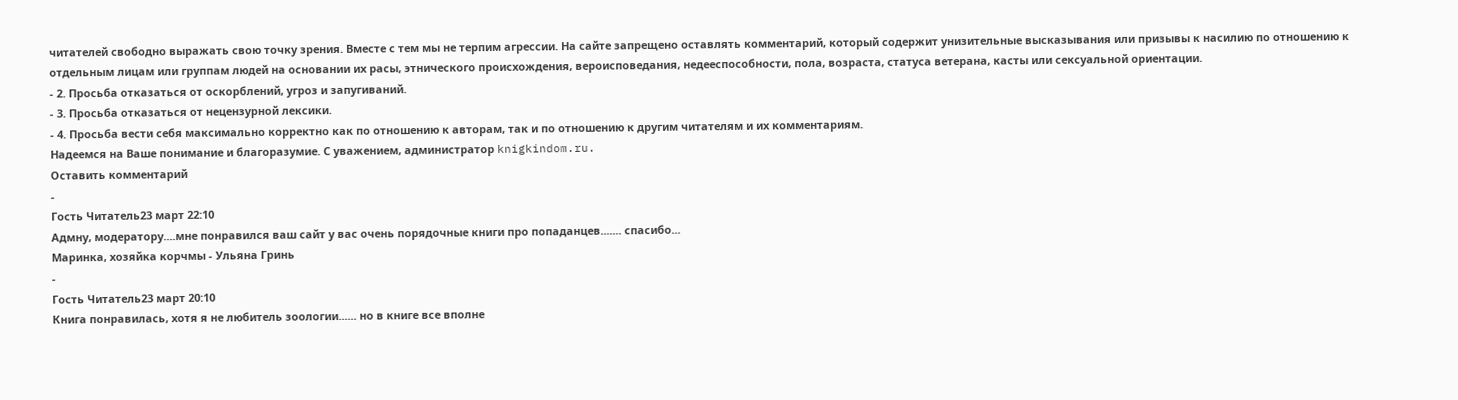читателей свободно выражать свою точку зрения. Вместе с тем мы не терпим агрессии. На сайте запрещено оставлять комментарий, который содержит унизительные высказывания или призывы к насилию по отношению к отдельным лицам или группам людей на основании их расы, этнического происхождения, вероисповедания, недееспособности, пола, возраста, статуса ветерана, касты или сексуальной ориентации.
- 2. Просьба отказаться от оскорблений, угроз и запугиваний.
- 3. Просьба отказаться от нецензурной лексики.
- 4. Просьба вести себя максимально корректно как по отношению к авторам, так и по отношению к другим читателям и их комментариям.
Надеемся на Ваше понимание и благоразумие. С уважением, администратор knigkindom.ru.
Оставить комментарий
-
Гость Читатель23 март 22:10
Адмну, модератору....мне понравился ваш сайт у вас очень порядочные книги про попаданцев....... спасибо...
Маринка, хозяйка корчмы - Ульяна Гринь
-
Гость Читатель23 март 20:10
Книга понравилась, хотя я не любитель зоологии...... но в книге все вполне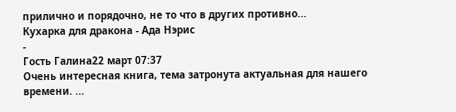прилично и порядочно, не то что в других противно...
Кухарка для дракона - Ада Нэрис
-
Гость Галина22 март 07:37
Очень интересная книга, тема затронута актуальная для нашего времени. ...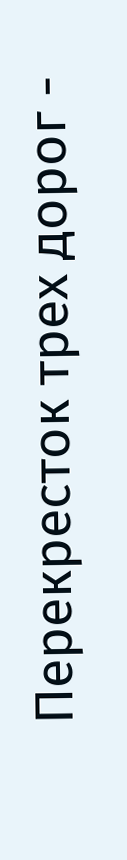Перекресток трех дорог -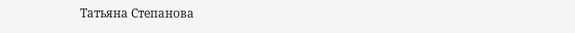Татьяна Степанова